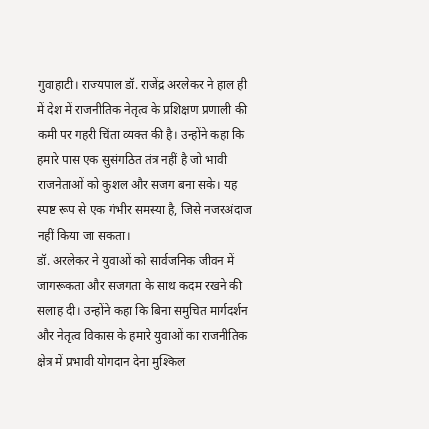गुवाहाटी। राज्यपाल डॉ. राजेंद्र अरलेकर ने हाल ही में देश में राजनीतिक नेतृत्व के प्रशिक्षण प्रणाली की कमी पर गहरी चिंता व्यक्त की है। उन्होंने कहा कि हमारे पास एक सुसंगठित तंत्र नहीं है जो भावी राजनेताओं को कुशल और सजग बना सके। यह स्पष्ट रूप से एक गंभीर समस्या है, जिसे नजरअंदाज नहीं किया जा सकता।
डॉ. अरलेकर ने युवाओं को सार्वजनिक जीवन में जागरूकता और सजगता के साथ कदम रखने की सलाह दी। उन्होंने कहा कि बिना समुचित मार्गदर्शन और नेतृत्व विकास के हमारे युवाओं का राजनीतिक क्षेत्र में प्रभावी योगदान देना मुश्किल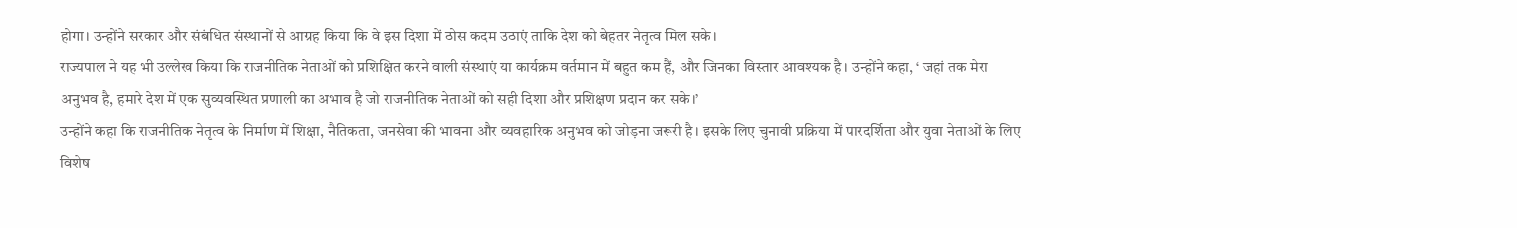होगा। उन्होंने सरकार और संबंधित संस्थानों से आग्रह किया कि वे इस दिशा में ठोस कदम उठाएं ताकि देश को बेहतर नेतृत्व मिल सके।
राज्यपाल ने यह भी उल्लेख किया कि राजनीतिक नेताओं को प्रशिक्षित करने वाली संस्थाएं या कार्यक्रम वर्तमान में बहुत कम हैं, और जिनका विस्तार आवश्यक है। उन्होंने कहा, ‘ जहां तक मेरा अनुभव है, हमारे देश में एक सुव्यवस्थित प्रणाली का अभाव है जो राजनीतिक नेताओं को सही दिशा और प्रशिक्षण प्रदान कर सके।’
उन्होंने कहा कि राजनीतिक नेतृत्व के निर्माण में शिक्षा, नैतिकता, जनसेवा की भावना और व्यवहारिक अनुभव को जोड़ना जरूरी है। इसके लिए चुनावी प्रक्रिया में पारदर्शिता और युवा नेताओं के लिए विशेष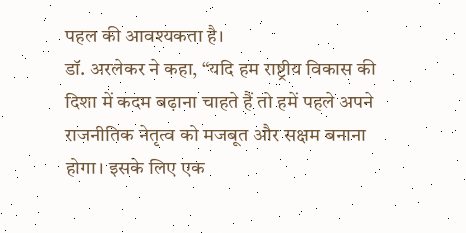पहल की आवश्यकता है।
डॉ. अरलेकर ने कहा, “यदि हम राष्ट्रीय विकास की दिशा में कदम बढ़ाना चाहते हैं तो हमें पहले अपने राजनीतिक नेतृत्व को मजबूत और सक्षम बनाना होगा। इसके लिए एक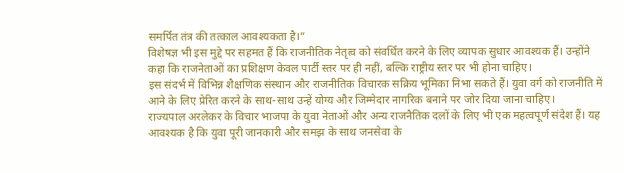समर्पित तंत्र की तत्काल आवश्यकता है।”
विशेषज्ञ भी इस मुद्दे पर सहमत हैं कि राजनीतिक नेतृत्व को संवर्धित करने के लिए व्यापक सुधार आवश्यक हैं। उन्होंने कहा कि राजनेताओं का प्रशिक्षण केवल पार्टी स्तर पर ही नहीं, बल्कि राष्ट्रीय स्तर पर भी होना चाहिए।
इस संदर्भ में विभिन्न शैक्षणिक संस्थान और राजनीतिक विचारक सक्रिय भूमिका निभा सकते हैं। युवा वर्ग को राजनीति में आने के लिए प्रेरित करने के साथ-साथ उन्हें योग्य और जिम्मेदार नागरिक बनाने पर जोर दिया जाना चाहिए।
राज्यपाल अरलेकर के विचार भाजपा के युवा नेताओं और अन्य राजनैतिक दलों के लिए भी एक महत्वपूर्ण संदेश हैं। यह आवश्यक है कि युवा पूरी जानकारी और समझ के साथ जनसेवा के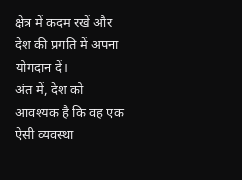क्षेत्र में कदम रखें और देश की प्रगति में अपना योगदान दें।
अंत में, देश को आवश्यक है कि वह एक ऐसी व्यवस्था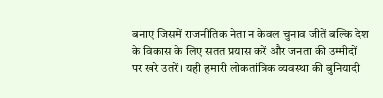बनाए जिसमें राजनीतिक नेता न केवल चुनाव जीतें बल्कि देश के विकास के लिए सतत प्रयास करें और जनता की उम्मीदों पर खरे उतरें। यही हमारी लोकतांत्रिक व्यवस्था की बुनियादी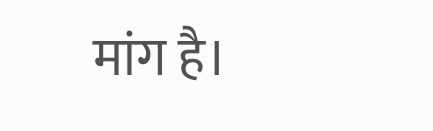मांग है।